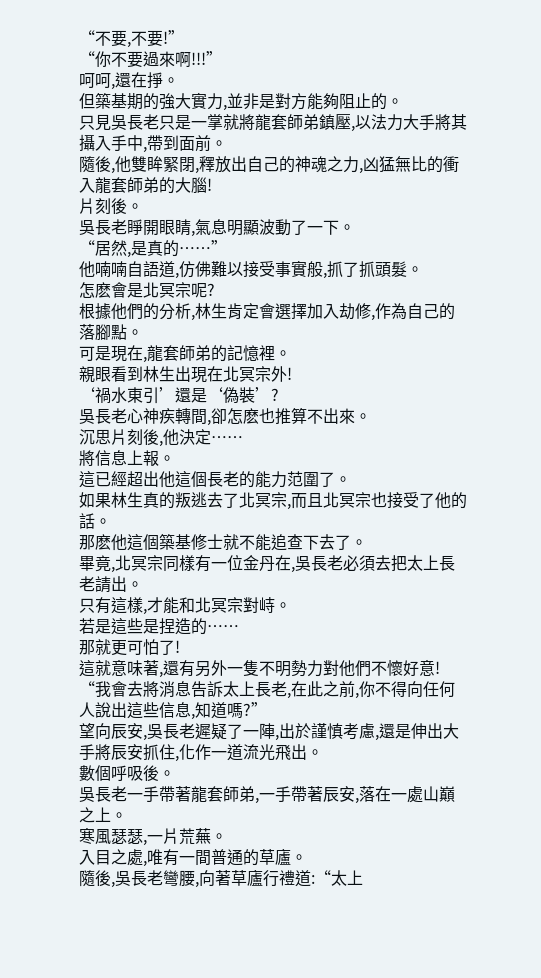“不要,不要!”
“你不要過來啊!!!”
呵呵,還在掙。
但築基期的強大實力,並非是對方能夠阻止的。
只見吳長老只是一掌就將龍套師弟鎮壓,以法力大手將其攝入手中,帶到面前。
隨後,他雙眸緊閉,釋放出自己的神魂之力,凶猛無比的衝入龍套師弟的大腦!
片刻後。
吳長老睜開眼睛,氣息明顯波動了一下。
“居然,是真的……”
他喃喃自語道,仿佛難以接受事實般,抓了抓頭髮。
怎麽會是北冥宗呢?
根據他們的分析,林生肯定會選擇加入劫修,作為自己的落腳點。
可是現在,龍套師弟的記憶裡。
親眼看到林生出現在北冥宗外!
‘禍水東引’還是‘偽裝’?
吳長老心神疾轉間,卻怎麽也推算不出來。
沉思片刻後,他決定……
將信息上報。
這已經超出他這個長老的能力范圍了。
如果林生真的叛逃去了北冥宗,而且北冥宗也接受了他的話。
那麽他這個築基修士就不能追查下去了。
畢竟,北冥宗同樣有一位金丹在,吳長老必須去把太上長老請出。
只有這樣,才能和北冥宗對峙。
若是這些是捏造的……
那就更可怕了!
這就意味著,還有另外一隻不明勢力對他們不懷好意!
“我會去將消息告訴太上長老,在此之前,你不得向任何人說出這些信息,知道嗎?”
望向辰安,吳長老遲疑了一陣,出於謹慎考慮,還是伸出大手將辰安抓住,化作一道流光飛出。
數個呼吸後。
吳長老一手帶著龍套師弟,一手帶著辰安,落在一處山巔之上。
寒風瑟瑟,一片荒蕪。
入目之處,唯有一間普通的草廬。
隨後,吳長老彎腰,向著草廬行禮道:“太上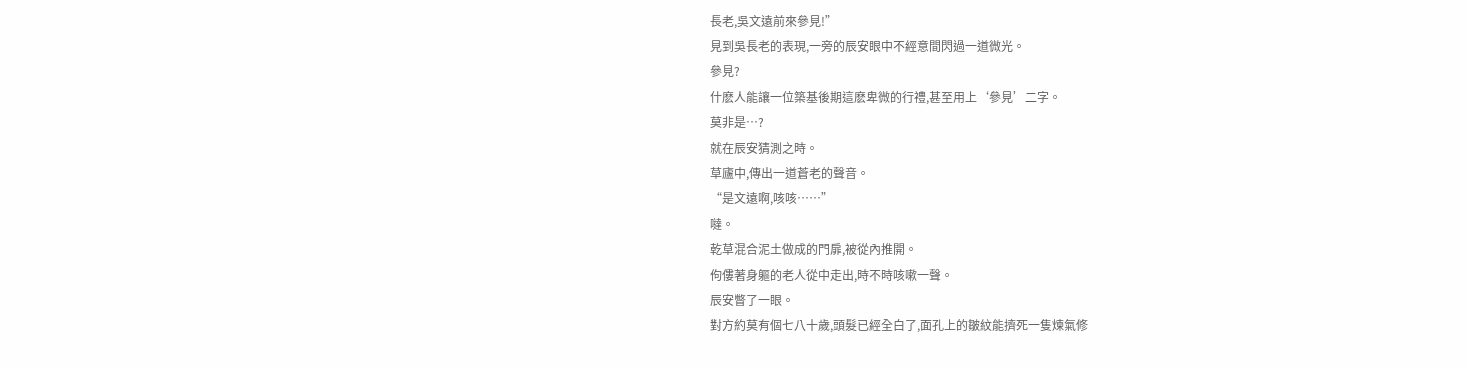長老,吳文遠前來參見!”
見到吳長老的表現,一旁的辰安眼中不經意間閃過一道微光。
參見?
什麽人能讓一位築基後期這麽卑微的行禮,甚至用上‘參見’二字。
莫非是…?
就在辰安猜測之時。
草廬中,傳出一道蒼老的聲音。
“是文遠啊,咳咳……”
噠。
乾草混合泥土做成的門扉,被從內推開。
佝僂著身軀的老人從中走出,時不時咳嗽一聲。
辰安瞥了一眼。
對方約莫有個七八十歲,頭髮已經全白了,面孔上的皺紋能擠死一隻煉氣修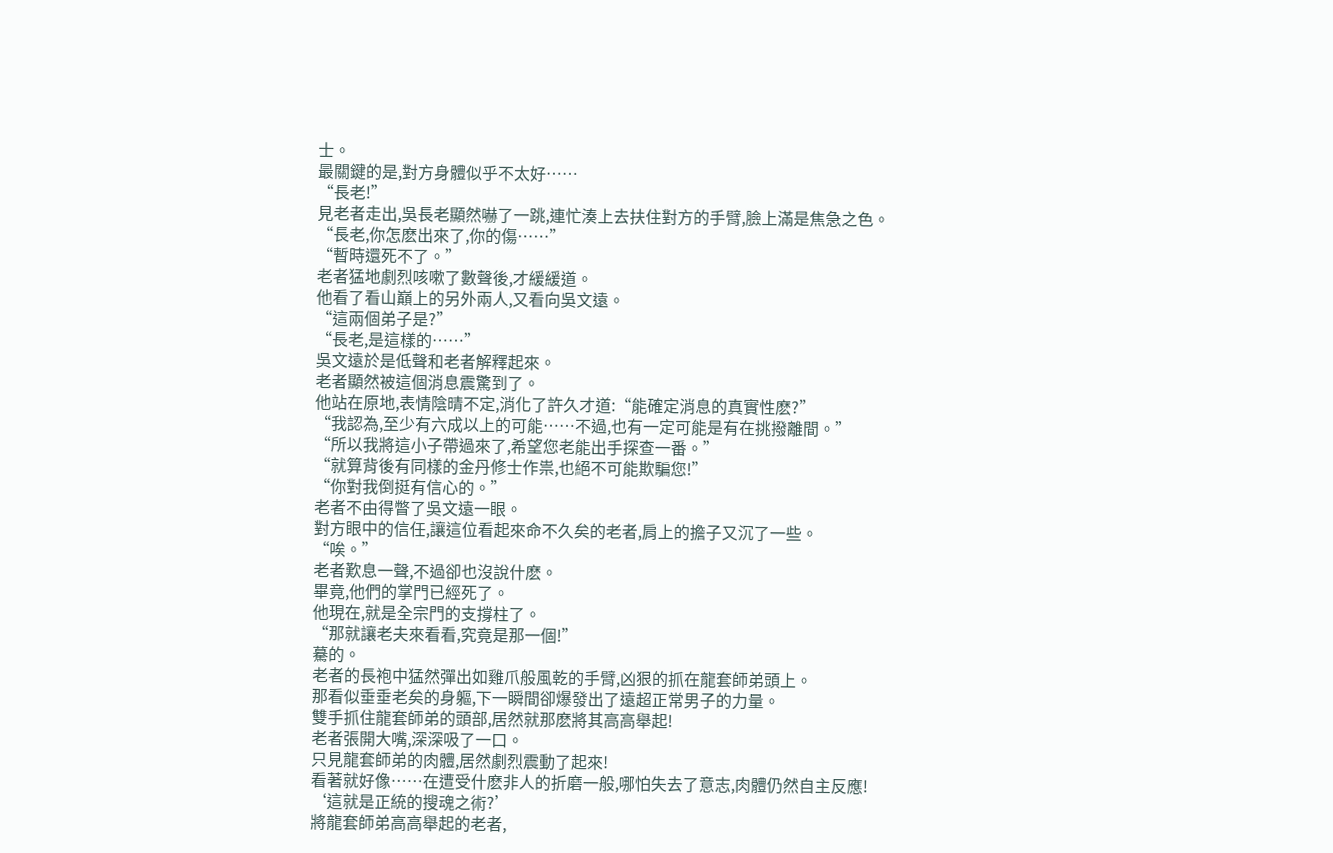士。
最關鍵的是,對方身體似乎不太好……
“長老!”
見老者走出,吳長老顯然嚇了一跳,連忙湊上去扶住對方的手臂,臉上滿是焦急之色。
“長老,你怎麽出來了,你的傷……”
“暫時還死不了。”
老者猛地劇烈咳嗽了數聲後,才緩緩道。
他看了看山巔上的另外兩人,又看向吳文遠。
“這兩個弟子是?”
“長老,是這樣的……”
吳文遠於是低聲和老者解釋起來。
老者顯然被這個消息震驚到了。
他站在原地,表情陰晴不定,消化了許久才道:“能確定消息的真實性麽?”
“我認為,至少有六成以上的可能……不過,也有一定可能是有在挑撥離間。”
“所以我將這小子帶過來了,希望您老能出手探查一番。”
“就算背後有同樣的金丹修士作祟,也絕不可能欺騙您!”
“你對我倒挺有信心的。”
老者不由得瞥了吳文遠一眼。
對方眼中的信任,讓這位看起來命不久矣的老者,肩上的擔子又沉了一些。
“唉。”
老者歎息一聲,不過卻也沒說什麽。
畢竟,他們的掌門已經死了。
他現在,就是全宗門的支撐柱了。
“那就讓老夫來看看,究竟是那一個!”
驀的。
老者的長袍中猛然彈出如雞爪般風乾的手臂,凶狠的抓在龍套師弟頭上。
那看似垂垂老矣的身軀,下一瞬間卻爆發出了遠超正常男子的力量。
雙手抓住龍套師弟的頭部,居然就那麽將其高高舉起!
老者張開大嘴,深深吸了一口。
只見龍套師弟的肉體,居然劇烈震動了起來!
看著就好像……在遭受什麽非人的折磨一般,哪怕失去了意志,肉體仍然自主反應!
‘這就是正統的搜魂之術?’
將龍套師弟高高舉起的老者,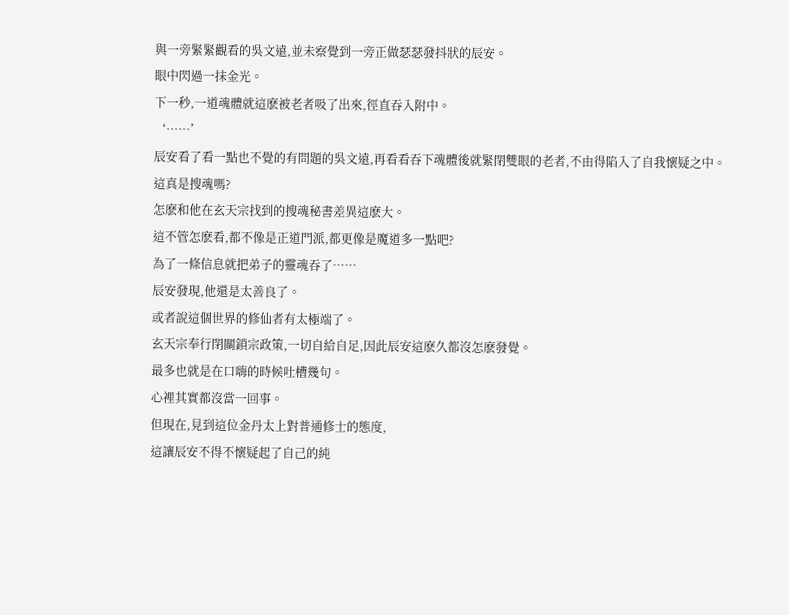與一旁緊緊觀看的吳文遠,並未察覺到一旁正做瑟瑟發抖狀的辰安。
眼中閃過一抹金光。
下一秒,一道魂體就這麽被老者吸了出來,徑直吞入附中。
‘……’
辰安看了看一點也不覺的有問題的吳文遠,再看看吞下魂體後就緊閉雙眼的老者,不由得陷入了自我懷疑之中。
這真是搜魂嗎?
怎麽和他在玄天宗找到的搜魂秘書差異這麽大。
這不管怎麽看,都不像是正道門派,都更像是魔道多一點吧?
為了一條信息就把弟子的靈魂吞了……
辰安發現,他還是太善良了。
或者說這個世界的修仙者有太極端了。
玄天宗奉行閉關鎖宗政策,一切自給自足,因此辰安這麽久都沒怎麽發覺。
最多也就是在口嗨的時候吐槽幾句。
心裡其實都沒當一回事。
但現在,見到這位金丹太上對普通修士的態度,
這讓辰安不得不懷疑起了自己的純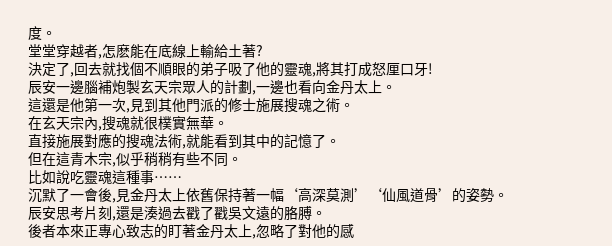度。
堂堂穿越者,怎麽能在底線上輸給土著?
決定了,回去就找個不順眼的弟子吸了他的靈魂,將其打成怒厘口牙!
辰安一邊腦補炮製玄天宗眾人的計劃,一邊也看向金丹太上。
這還是他第一次,見到其他門派的修士施展搜魂之術。
在玄天宗內,搜魂就很樸實無華。
直接施展對應的搜魂法術,就能看到其中的記憶了。
但在這青木宗,似乎稍稍有些不同。
比如說吃靈魂這種事……
沉默了一會後,見金丹太上依舊保持著一幅‘高深莫測’‘仙風道骨’的姿勢。
辰安思考片刻,還是湊過去戳了戳吳文遠的胳膊。
後者本來正專心致志的盯著金丹太上,忽略了對他的感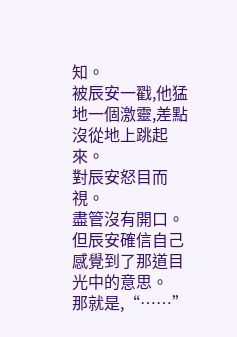知。
被辰安一戳,他猛地一個激靈,差點沒從地上跳起來。
對辰安怒目而視。
盡管沒有開口。
但辰安確信自己感覺到了那道目光中的意思。
那就是,“……”